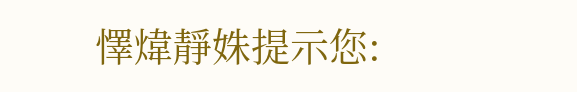懌煒靜姝提示您: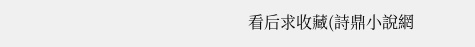看后求收藏(詩鼎小說網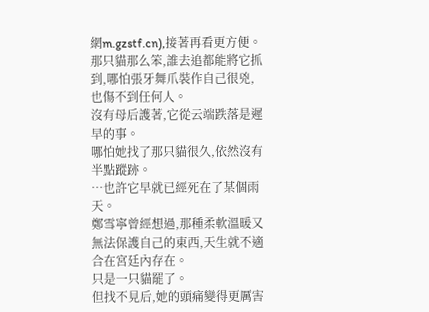網m.gzstf.cn),接著再看更方便。
那只貓那么笨,誰去追都能將它抓到,哪怕張牙舞爪裝作自己很兇,也傷不到任何人。
沒有母后護著,它從云端跌落是遲早的事。
哪怕她找了那只貓很久,依然沒有半點蹤跡。
…也許它早就已經死在了某個雨天。
鄭雪寧曾經想過,那種柔軟溫暖又無法保護自己的東西,天生就不適合在宮廷內存在。
只是一只貓罷了。
但找不見后,她的頭痛變得更厲害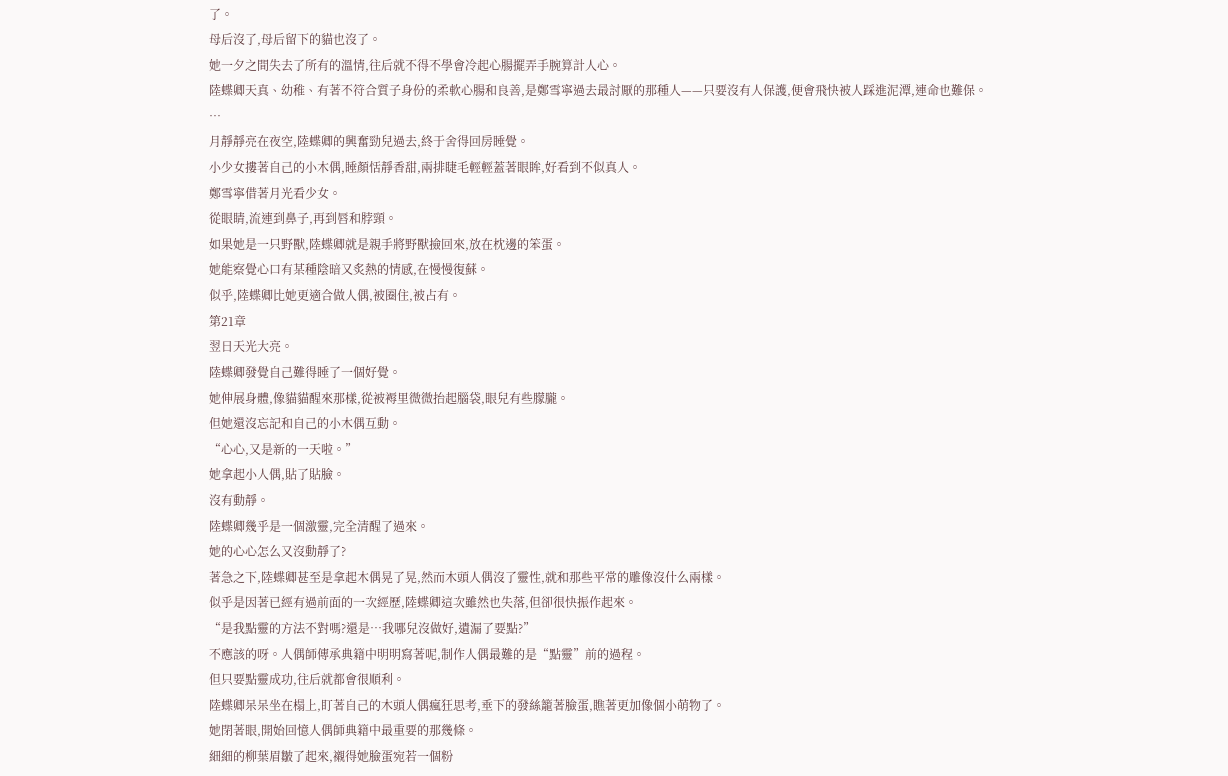了。
母后沒了,母后留下的貓也沒了。
她一夕之間失去了所有的溫情,往后就不得不學會冷起心腸擺弄手腕算計人心。
陸蝶卿天真、幼稚、有著不符合質子身份的柔軟心腸和良善,是鄭雪寧過去最討厭的那種人——只要沒有人保護,便會飛快被人踩進泥潭,連命也難保。
…
月靜靜亮在夜空,陸蝶卿的興奮勁兒過去,終于舍得回房睡覺。
小少女摟著自己的小木偶,睡顏恬靜香甜,兩排睫毛輕輕蓋著眼眸,好看到不似真人。
鄭雪寧借著月光看少女。
從眼睛,流連到鼻子,再到唇和脖頸。
如果她是一只野獸,陸蝶卿就是親手將野獸撿回來,放在枕邊的笨蛋。
她能察覺心口有某種陰暗又炙熱的情感,在慢慢復蘇。
似乎,陸蝶卿比她更適合做人偶,被圈住,被占有。
第21章
翌日天光大亮。
陸蝶卿發覺自己難得睡了一個好覺。
她伸展身體,像貓貓醒來那樣,從被褥里微微抬起腦袋,眼兒有些朦朧。
但她還沒忘記和自己的小木偶互動。
“心心,又是新的一天啦。”
她拿起小人偶,貼了貼臉。
沒有動靜。
陸蝶卿幾乎是一個激靈,完全清醒了過來。
她的心心怎么又沒動靜了?
著急之下,陸蝶卿甚至是拿起木偶晃了晃,然而木頭人偶沒了靈性,就和那些平常的雕像沒什么兩樣。
似乎是因著已經有過前面的一次經歷,陸蝶卿這次雖然也失落,但卻很快振作起來。
“是我點靈的方法不對嗎?還是…我哪兒沒做好,遺漏了要點?”
不應該的呀。人偶師傳承典籍中明明寫著呢,制作人偶最難的是“點靈”前的過程。
但只要點靈成功,往后就都會很順利。
陸蝶卿呆呆坐在榻上,盯著自己的木頭人偶瘋狂思考,垂下的發絲籠著臉蛋,瞧著更加像個小萌物了。
她閉著眼,開始回憶人偶師典籍中最重要的那幾條。
細細的柳葉眉皺了起來,襯得她臉蛋宛若一個粉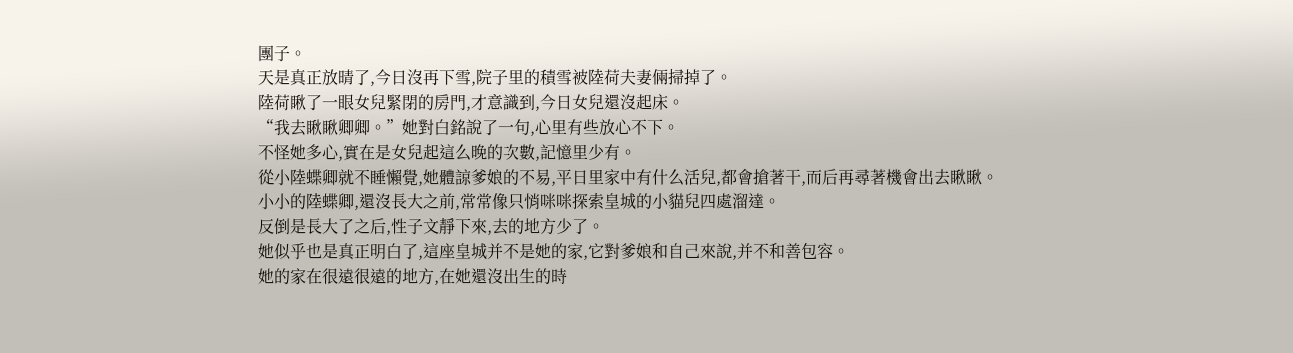團子。
天是真正放晴了,今日沒再下雪,院子里的積雪被陸荷夫妻倆掃掉了。
陸荷瞅了一眼女兒緊閉的房門,才意識到,今日女兒還沒起床。
“我去瞅瞅卿卿。”她對白銘說了一句,心里有些放心不下。
不怪她多心,實在是女兒起這么晚的次數,記憶里少有。
從小陸蝶卿就不睡懶覺,她體諒爹娘的不易,平日里家中有什么活兒,都會搶著干,而后再尋著機會出去瞅瞅。
小小的陸蝶卿,還沒長大之前,常常像只悄咪咪探索皇城的小貓兒四處溜達。
反倒是長大了之后,性子文靜下來,去的地方少了。
她似乎也是真正明白了,這座皇城并不是她的家,它對爹娘和自己來說,并不和善包容。
她的家在很遠很遠的地方,在她還沒出生的時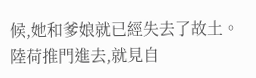候,她和爹娘就已經失去了故土。
陸荷推門進去,就見自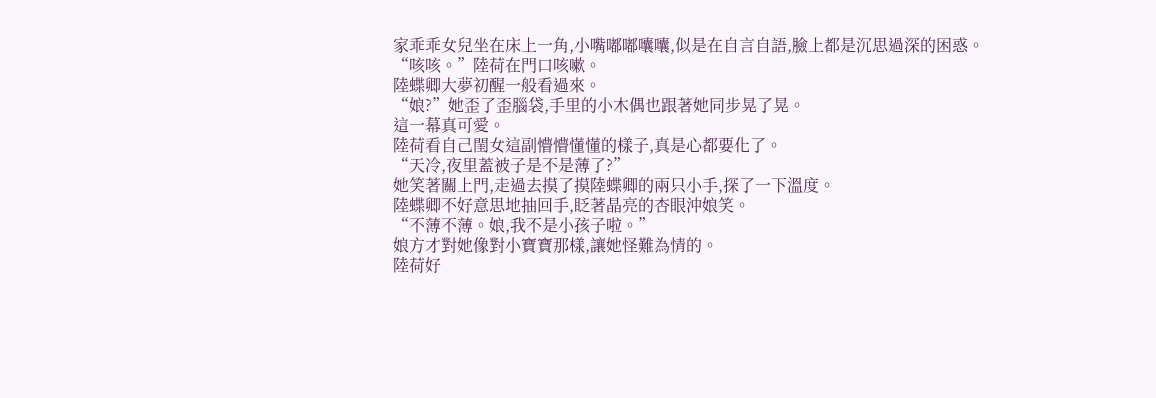家乖乖女兒坐在床上一角,小嘴嘟嘟囔囔,似是在自言自語,臉上都是沉思過深的困惑。
“咳咳。”陸荷在門口咳嗽。
陸蝶卿大夢初醒一般看過來。
“娘?”她歪了歪腦袋,手里的小木偶也跟著她同步晃了晃。
這一幕真可愛。
陸荷看自己閨女這副懵懵懂懂的樣子,真是心都要化了。
“天冷,夜里蓋被子是不是薄了?”
她笑著關上門,走過去摸了摸陸蝶卿的兩只小手,探了一下溫度。
陸蝶卿不好意思地抽回手,眨著晶亮的杏眼沖娘笑。
“不薄不薄。娘,我不是小孩子啦。”
娘方才對她像對小寶寶那樣,讓她怪難為情的。
陸荷好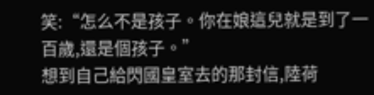笑:“怎么不是孩子。你在娘這兒就是到了一百歲,還是個孩子。”
想到自己給閃國皇室去的那封信,陸荷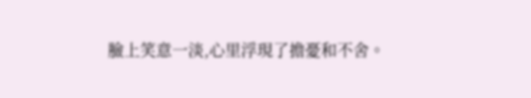臉上笑意一淡,心里浮現了擔憂和不舍。